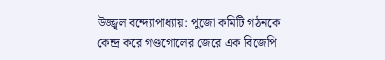উজ্জ্বল বন্দ্যোপাধ্যায়: পুজো কমিটি গঠনকে কেন্দ্র করে গণ্ডগোলের জেরে এক বিজেপি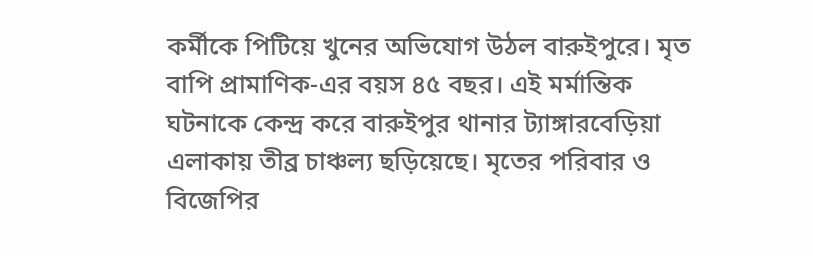কর্মীকে পিটিয়ে খুনের অভিযোগ উঠল বারুইপুরে। মৃত বাপি প্রামাণিক-এর বয়স ৪৫ বছর। এই মর্মান্তিক ঘটনাকে কেন্দ্র করে বারুইপুর থানার ট্যাঙ্গারবেড়িয়া এলাকায় তীব্র চাঞ্চল্য ছড়িয়েছে। মৃতের পরিবার ও বিজেপির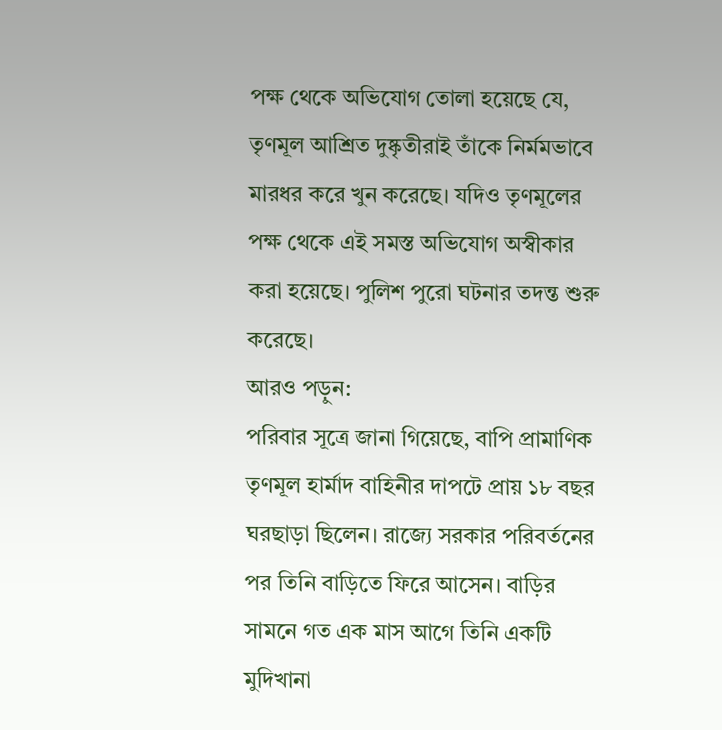পক্ষ থেকে অভিযোগ তোলা হয়েছে যে, তৃণমূল আশ্রিত দুষ্কৃতীরাই তাঁকে নির্মমভাবে মারধর করে খুন করেছে। যদিও তৃণমূলের পক্ষ থেকে এই সমস্ত অভিযোগ অস্বীকার করা হয়েছে। পুলিশ পুরো ঘটনার তদন্ত শুরু করেছে।
আরও পড়ুন:
পরিবার সূত্রে জানা গিয়েছে, বাপি প্রামাণিক তৃণমূল হার্মাদ বাহিনীর দাপটে প্রায় ১৮ বছর ঘরছাড়া ছিলেন। রাজ্যে সরকার পরিবর্তনের পর তিনি বাড়িতে ফিরে আসেন। বাড়ির সামনে গত এক মাস আগে তিনি একটি মুদিখানা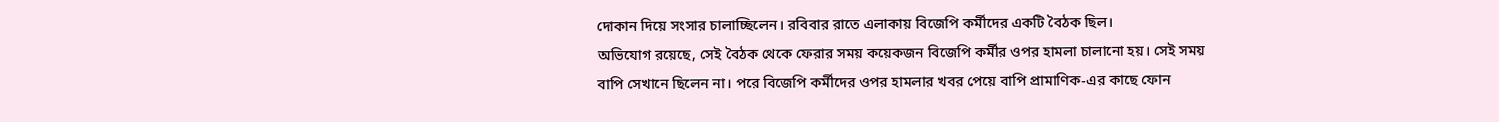দোকান দিয়ে সংসার চালাচ্ছিলেন। রবিবার রাতে এলাকায় বিজেপি কর্মীদের একটি বৈঠক ছিল।
অভিযোগ রয়েছে, সেই বৈঠক থেকে ফেরার সময় কয়েকজন বিজেপি কর্মীর ওপর হামলা চালানো হয়। সেই সময় বাপি সেখানে ছিলেন না। পরে বিজেপি কর্মীদের ওপর হামলার খবর পেয়ে বাপি প্রামাণিক-এর কাছে ফোন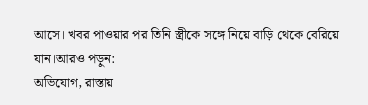আসে। খবর পাওয়ার পর তিনি স্ত্রীকে সঙ্গে নিয়ে বাড়ি থেকে বেরিয়ে যান।আরও পড়ুন:
অভিযোগ, রাস্তায়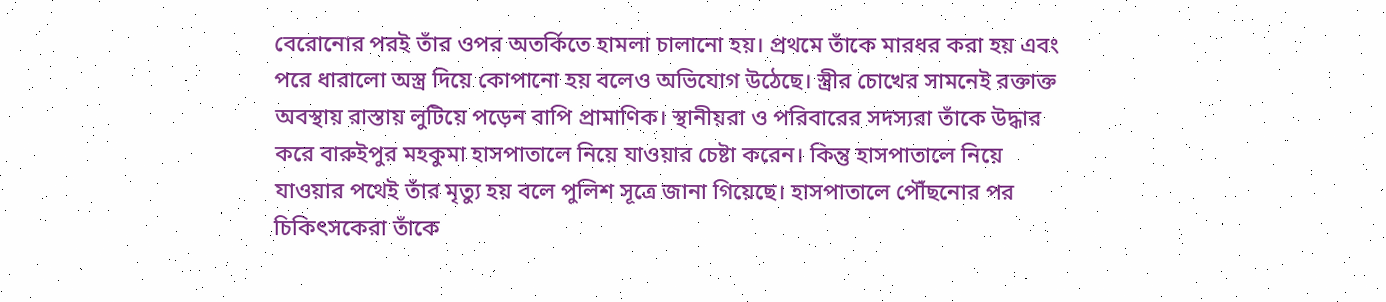বেরোনোর পরই তাঁর ওপর অতর্কিতে হামলা চালানো হয়। প্রথমে তাঁকে মারধর করা হয় এবং পরে ধারালো অস্ত্র দিয়ে কোপানো হয় বলেও অভিযোগ উঠেছে। স্ত্রীর চোখের সামনেই রক্তাক্ত অবস্থায় রাস্তায় লুটিয়ে পড়েন বাপি প্রামাণিক। স্থানীয়রা ও পরিবারের সদস্যরা তাঁকে উদ্ধার করে বারুইপুর মহকুমা হাসপাতালে নিয়ে যাওয়ার চেষ্টা করেন। কিন্তু হাসপাতালে নিয়ে যাওয়ার পথেই তাঁর মৃত্যু হয় বলে পুলিশ সূত্রে জানা গিয়েছে। হাসপাতালে পৌঁছনোর পর চিকিৎসকেরা তাঁকে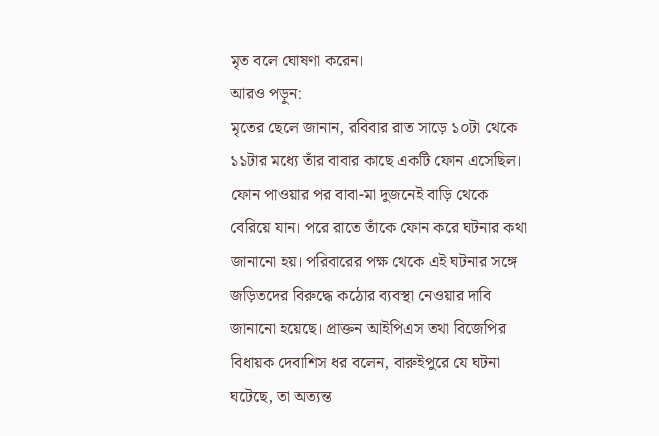মৃত বলে ঘোষণা করেন।
আরও পড়ুন:
মৃতের ছেলে জানান, রবিবার রাত সাড়ে ১০টা থেকে ১১টার মধ্যে তাঁর বাবার কাছে একটি ফোন এসেছিল। ফোন পাওয়ার পর বাবা-মা দুজনেই বাড়ি থেকে বেরিয়ে যান। পরে রাতে তাঁকে ফোন করে ঘটনার কথা জানানো হয়। পরিবারের পক্ষ থেকে এই ঘটনার সঙ্গে জড়িতদের বিরুদ্ধে কঠোর ব্যবস্থা নেওয়ার দাবি জানানো হয়েছে। প্রাক্তন আইপিএস তথা বিজেপির বিধায়ক দেবাশিস ধর বলেন, বারুইপুরে যে ঘটনা ঘটেছে, তা অত্যন্ত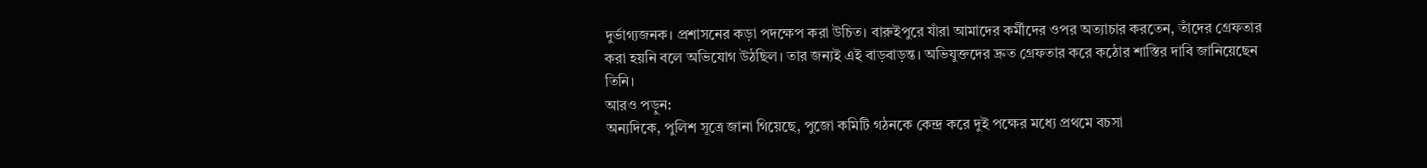দুর্ভাগ্যজনক। প্রশাসনের কড়া পদক্ষেপ করা উচিত। বারুইপুরে যাঁরা আমাদের কর্মীদের ওপর অত্যাচার করতেন, তাঁদের গ্রেফতার করা হয়নি বলে অভিযোগ উঠছিল। তার জন্যই এই বাড়বাড়ন্ত। অভিযুক্তদের দ্রুত গ্রেফতার করে কঠোর শাস্তির দাবি জানিয়েছেন তিনি।
আরও পড়ুন:
অন্যদিকে, পুলিশ সূত্রে জানা গিয়েছে, পুজো কমিটি গঠনকে কেন্দ্র করে দুই পক্ষের মধ্যে প্রথমে বচসা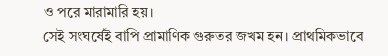ও পরে মারামারি হয়।
সেই সংঘর্ষেই বাপি প্রামাণিক গুরুতর জখম হন। প্রাথমিকভাবে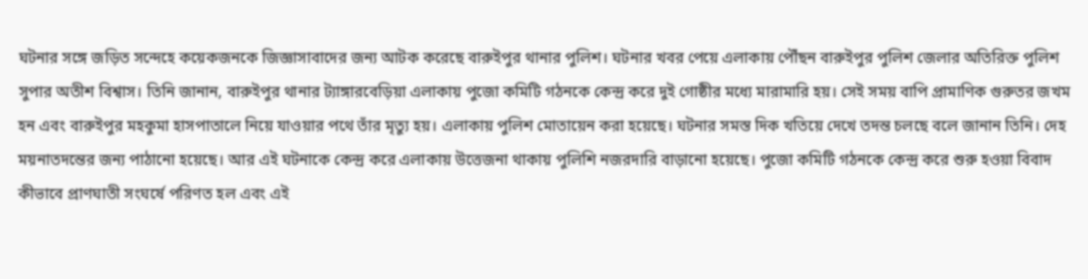ঘটনার সঙ্গে জড়িত সন্দেহে কয়েকজনকে জিজ্ঞাসাবাদের জন্য আটক করেছে বারুইপুর থানার পুলিশ। ঘটনার খবর পেয়ে এলাকায় পৌঁছন বারুইপুর পুলিশ জেলার অতিরিক্ত পুলিশ সুপার অতীশ বিশ্বাস। তিনি জানান, বারুইপুর থানার ট্যাঙ্গারবেড়িয়া এলাকায় পুজো কমিটি গঠনকে কেন্দ্র করে দুই গোষ্ঠীর মধ্যে মারামারি হয়। সেই সময় বাপি প্রামাণিক গুরুতর জখম হন এবং বারুইপুর মহকুমা হাসপাতালে নিয়ে যাওয়ার পথে তাঁর মৃত্যু হয়। এলাকায় পুলিশ মোতায়েন করা হয়েছে। ঘটনার সমস্ত দিক খতিয়ে দেখে তদন্ত চলছে বলে জানান তিনি। দেহ ময়নাতদন্তের জন্য পাঠানো হয়েছে। আর এই ঘটনাকে কেন্দ্র করে এলাকায় উত্তেজনা থাকায় পুলিশি নজরদারি বাড়ানো হয়েছে। পুজো কমিটি গঠনকে কেন্দ্র করে শুরু হওয়া বিবাদ কীভাবে প্রাণঘাতী সংঘর্ষে পরিণত হল এবং এই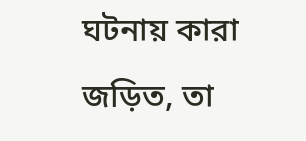ঘটনায় কারা জড়িত, তা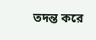তদন্ত করে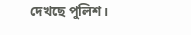দেখছে পুলিশ।